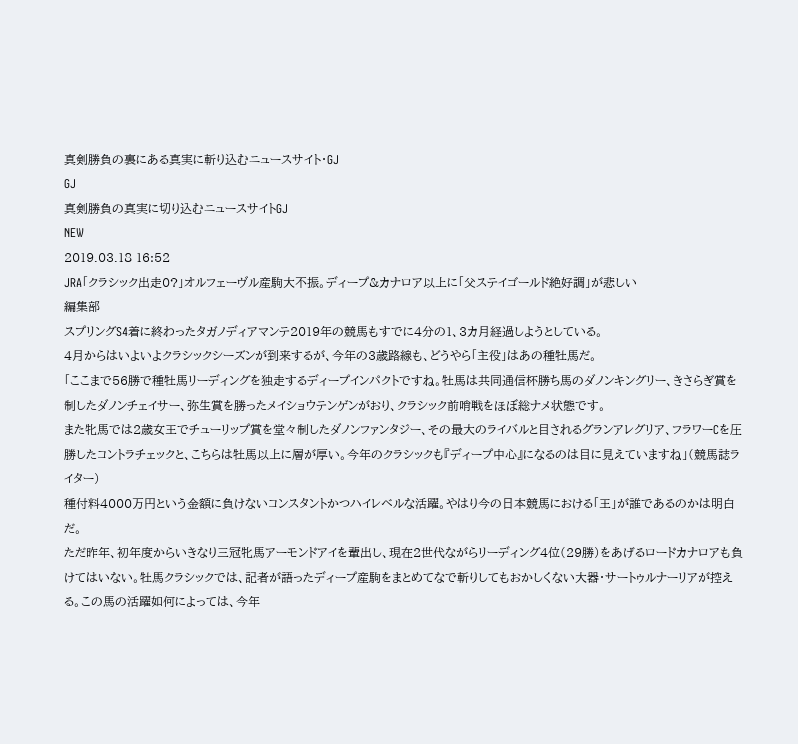真剣勝負の裏にある真実に斬り込むニュースサイト・GJ
GJ
真剣勝負の真実に切り込むニュースサイトGJ
NEW
2019.03.18 16:52
JRA「クラシック出走0?」オルフェーヴル産駒大不振。ディープ&カナロア以上に「父ステイゴールド絶好調」が悲しい
編集部
スプリングS4着に終わったタガノディアマンテ2019年の競馬もすでに4分の1、3カ月経過しようとしている。
4月からはいよいよクラシックシーズンが到来するが、今年の3歳路線も、どうやら「主役」はあの種牡馬だ。
「ここまで56勝で種牡馬リーディングを独走するディープインパクトですね。牡馬は共同通信杯勝ち馬のダノンキングリー、きさらぎ賞を制したダノンチェイサー、弥生賞を勝ったメイショウテンゲンがおり、クラシック前哨戦をほぼ総ナメ状態です。
また牝馬では2歳女王でチューリップ賞を堂々制したダノンファンタジー、その最大のライバルと目されるグランアレグリア、フラワーCを圧勝したコントラチェックと、こちらは牡馬以上に層が厚い。今年のクラシックも『ディープ中心』になるのは目に見えていますね」(競馬誌ライター)
種付料4000万円という金額に負けないコンスタントかつハイレベルな活躍。やはり今の日本競馬における「王」が誰であるのかは明白だ。
ただ昨年、初年度からいきなり三冠牝馬アーモンドアイを輩出し、現在2世代ながらリーディング4位(29勝)をあげるロードカナロアも負けてはいない。牡馬クラシックでは、記者が語ったディープ産駒をまとめてなで斬りしてもおかしくない大器・サートゥルナーリアが控える。この馬の活躍如何によっては、今年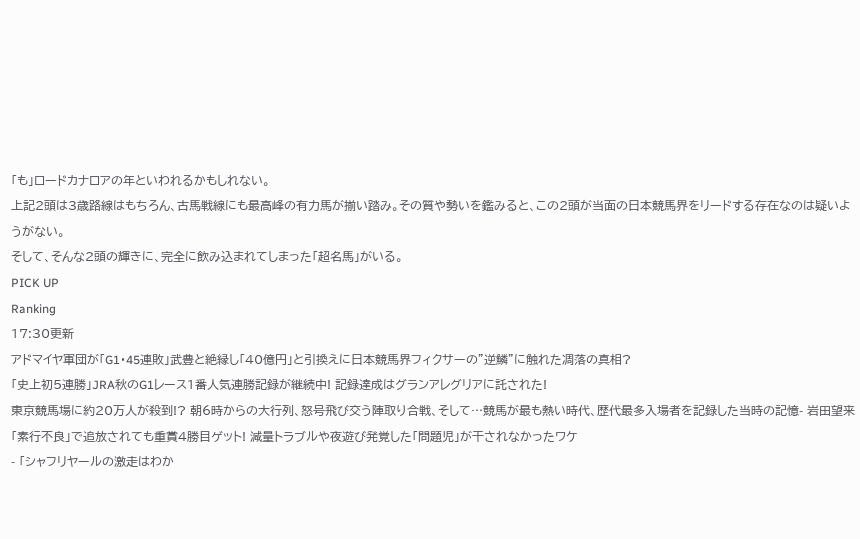「も」ロードカナロアの年といわれるかもしれない。
上記2頭は3歳路線はもちろん、古馬戦線にも最高峰の有力馬が揃い踏み。その質や勢いを鑑みると、この2頭が当面の日本競馬界をリードする存在なのは疑いようがない。
そして、そんな2頭の輝きに、完全に飲み込まれてしまった「超名馬」がいる。
PICK UP
Ranking
17:30更新
アドマイヤ軍団が「G1・45連敗」武豊と絶縁し「40億円」と引換えに日本競馬界フィクサーの”逆鱗”に触れた凋落の真相?
「史上初5連勝」JRA秋のG1レース1番人気連勝記録が継続中! 記録達成はグランアレグリアに託された!
東京競馬場に約20万人が殺到!? 朝6時からの大行列、怒号飛び交う陣取り合戦、そして…競馬が最も熱い時代、歴代最多入場者を記録した当時の記憶- 岩田望来「素行不良」で追放されても重賞4勝目ゲット! 減量トラブルや夜遊び発覚した「問題児」が干されなかったワケ
- 「シャフリヤールの激走はわか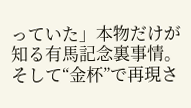っていた」本物だけが知る有馬記念裏事情。そして“金杯”で再現さ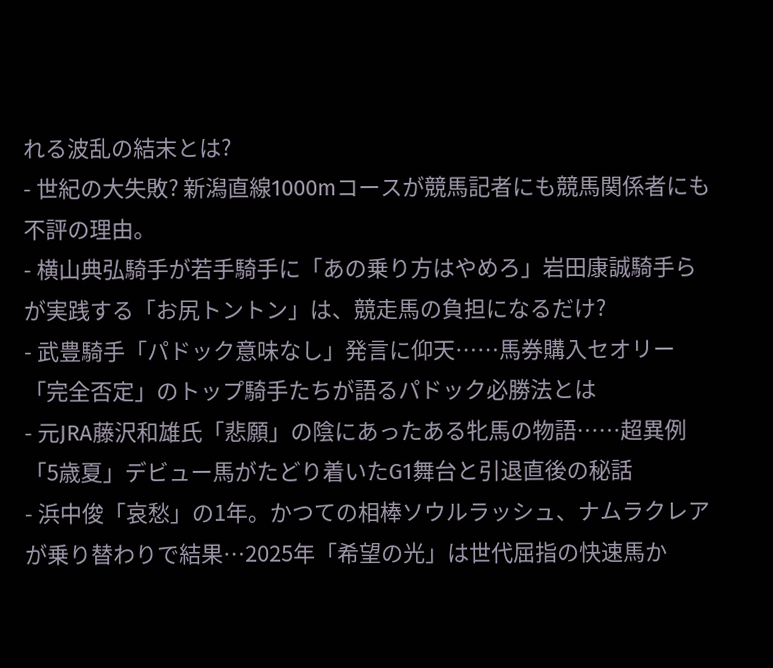れる波乱の結末とは?
- 世紀の大失敗? 新潟直線1000mコースが競馬記者にも競馬関係者にも不評の理由。
- 横山典弘騎手が若手騎手に「あの乗り方はやめろ」岩田康誠騎手らが実践する「お尻トントン」は、競走馬の負担になるだけ?
- 武豊騎手「パドック意味なし」発言に仰天……馬券購入セオリー「完全否定」のトップ騎手たちが語るパドック必勝法とは
- 元JRA藤沢和雄氏「悲願」の陰にあったある牝馬の物語……超異例「5歳夏」デビュー馬がたどり着いたG1舞台と引退直後の秘話
- 浜中俊「哀愁」の1年。かつての相棒ソウルラッシュ、ナムラクレアが乗り替わりで結果…2025年「希望の光」は世代屈指の快速馬か